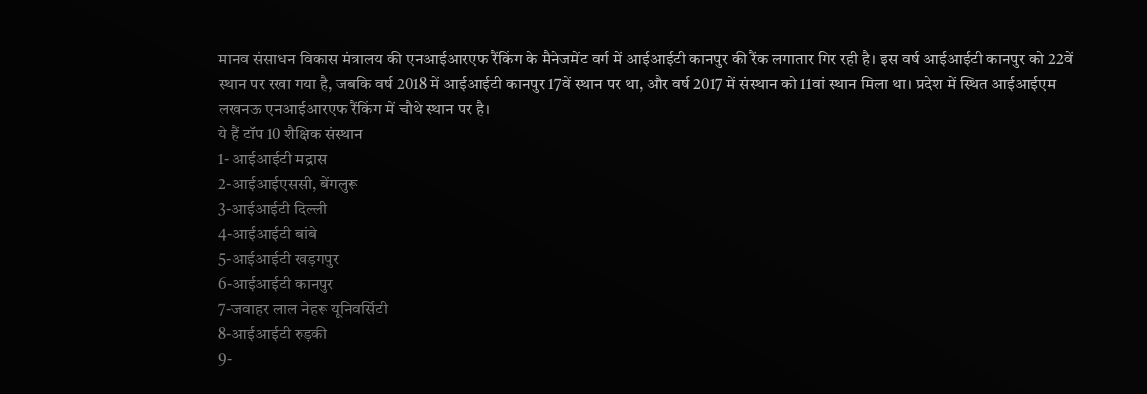मानव संसाधन विकास मंत्रालय की एनआईआरएफ रैंकिंग के मैनेजमेंट वर्ग में आईआईटी कानपुर की रैंक लगातार गिर रही है। इस वर्ष आईआईटी कानपुर को 22वें स्थान पर रखा गया है, जबकि वर्ष 2018 में आईआईटी कानपुर 17वें स्थान पर था, और वर्ष 2017 में संस्थान को 11वां स्थान मिला था। प्रदेश में स्थित आईआईएम लखनऊ एनआईआरएफ रैंकिंग में चौथे स्थान पर है।
ये हैं टॉप 10 शैक्षिक संस्थान
1- आईआईटी मद्रास
2-आईआईएससी, बेंगलुरू
3-आईआईटी दिल्ली
4-आईआईटी बांबे
5-आईआईटी खड़गपुर
6-आईआईटी कानपुर
7-जवाहर लाल नेहरू यूनिवर्सिटी
8-आईआईटी रुड़की
9-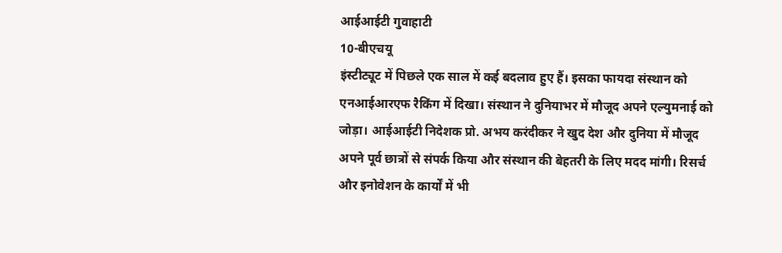आईआईटी गुवाहाटी
10-बीएचयू
इंस्टीट्यूट में पिछले एक साल में कई बदलाव हुए हैं। इसका फायदा संस्थान को एनआईआरएफ रैकिंग में दिखा। संस्थान ने दुनियाभर में मौजूद अपने एल्युमनाई को जोड़ा। आईआईटी निदेशक प्रो. अभय करंदीकर ने खुद देश और दुनिया में मौजूद अपने पूर्व छात्रों से संपर्क किया और संस्थान की बेहतरी के लिए मदद मांगी। रिसर्च और इनोवेशन के कार्यों में भी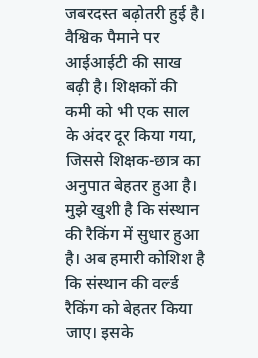जबरदस्त बढ़ोतरी हुई है। वैश्विक पैमाने पर आईआईटी की साख बढ़ी है। शिक्षकों की कमी को भी एक साल के अंदर दूर किया गया, जिससे शिक्षक-छात्र का अनुपात बेहतर हुआ है।
मुझे खुशी है कि संस्थान की रैकिंग में सुधार हुआ है। अब हमारी कोशिश है कि संस्थान की वर्ल्ड रैकिंग को बेहतर किया जाए। इसके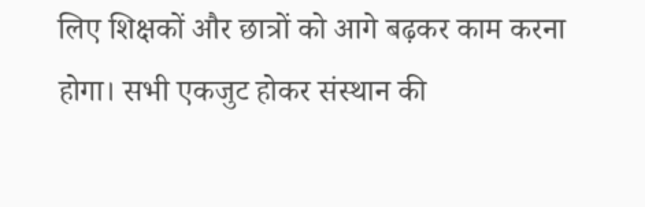लिए शिक्षकों और छात्रों को आगे बढ़कर काम करना होगा। सभी एकजुट होकर संस्थान की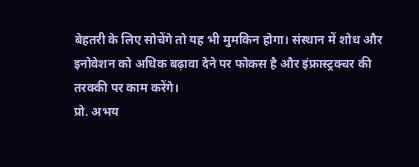बेहतरी के लिए सोचेंगे तो यह भी मुमकिन होगा। संस्थान में शोध और इनोवेशन को अधिक बढ़ावा देने पर फोकस है और इंफ्रास्ट्रक्चर की तरक्की पर काम करेंगे।
प्रो. अभय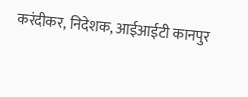करंदीकर, निदेशक, आईआईटी कानपुर